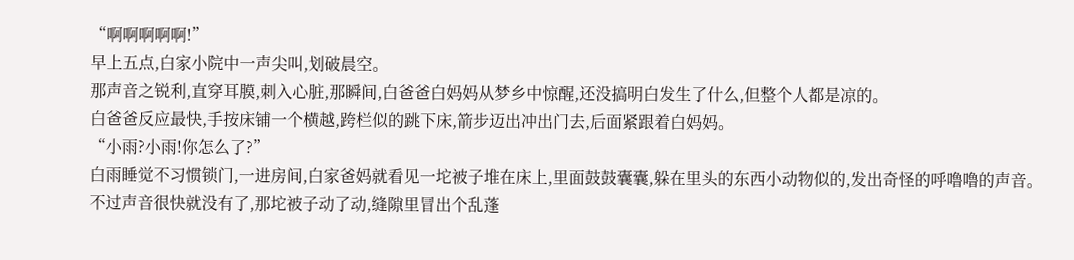“啊啊啊啊啊!”
早上五点,白家小院中一声尖叫,划破晨空。
那声音之锐利,直穿耳膜,刺入心脏,那瞬间,白爸爸白妈妈从梦乡中惊醒,还没搞明白发生了什么,但整个人都是凉的。
白爸爸反应最快,手按床铺一个横越,跨栏似的跳下床,箭步迈出冲出门去,后面紧跟着白妈妈。
“小雨?小雨!你怎么了?”
白雨睡觉不习惯锁门,一进房间,白家爸妈就看见一坨被子堆在床上,里面鼓鼓囊囊,躲在里头的东西小动物似的,发出奇怪的呼噜噜的声音。
不过声音很快就没有了,那坨被子动了动,缝隙里冒出个乱蓬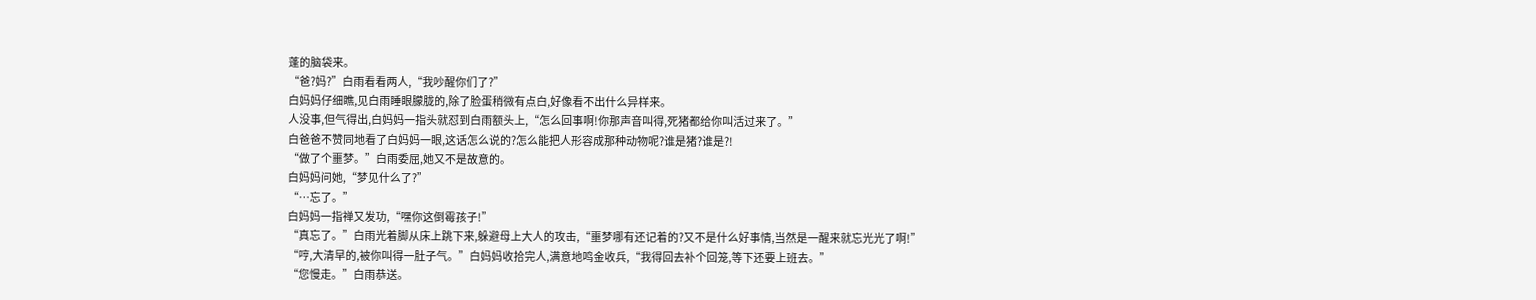蓬的脑袋来。
“爸?妈?”白雨看看两人,“我吵醒你们了?”
白妈妈仔细瞧,见白雨睡眼朦胧的,除了脸蛋稍微有点白,好像看不出什么异样来。
人没事,但气得出,白妈妈一指头就怼到白雨额头上,“怎么回事啊!你那声音叫得,死猪都给你叫活过来了。”
白爸爸不赞同地看了白妈妈一眼,这话怎么说的?怎么能把人形容成那种动物呢?谁是猪?谁是?!
“做了个噩梦。”白雨委屈,她又不是故意的。
白妈妈问她,“梦见什么了?”
“…忘了。”
白妈妈一指禅又发功,“嘿你这倒霉孩子!”
“真忘了。”白雨光着脚从床上跳下来,躲避母上大人的攻击,“噩梦哪有还记着的?又不是什么好事情,当然是一醒来就忘光光了啊!”
“哼,大清早的,被你叫得一肚子气。”白妈妈收拾完人,满意地鸣金收兵,“我得回去补个回笼,等下还要上班去。”
“您慢走。”白雨恭送。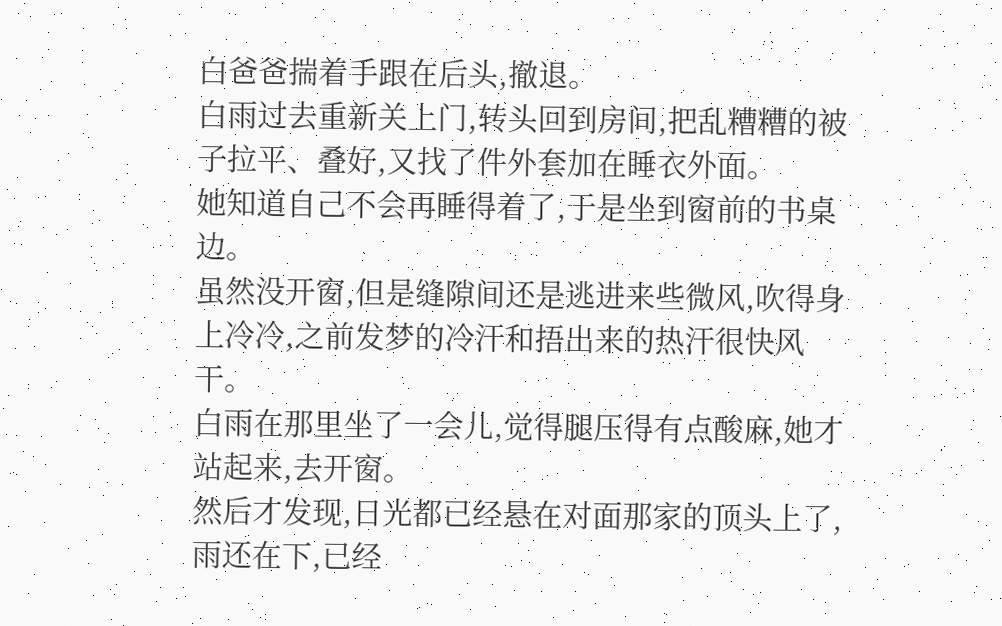白爸爸揣着手跟在后头,撤退。
白雨过去重新关上门,转头回到房间,把乱糟糟的被子拉平、叠好,又找了件外套加在睡衣外面。
她知道自己不会再睡得着了,于是坐到窗前的书桌边。
虽然没开窗,但是缝隙间还是逃进来些微风,吹得身上冷冷,之前发梦的冷汗和捂出来的热汗很快风干。
白雨在那里坐了一会儿,觉得腿压得有点酸麻,她才站起来,去开窗。
然后才发现,日光都已经悬在对面那家的顶头上了,雨还在下,已经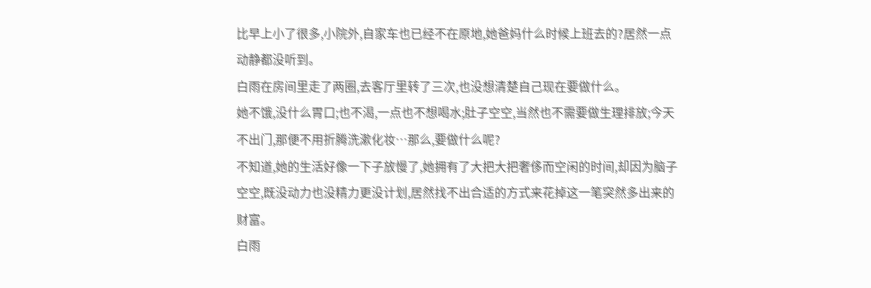比早上小了很多,小院外,自家车也已经不在原地,她爸妈什么时候上班去的?居然一点动静都没听到。
白雨在房间里走了两圈,去客厅里转了三次,也没想清楚自己现在要做什么。
她不饿,没什么胃口;也不渴,一点也不想喝水;肚子空空,当然也不需要做生理排放;今天不出门,那便不用折腾洗漱化妆…那么,要做什么呢?
不知道,她的生活好像一下子放慢了,她拥有了大把大把奢侈而空闲的时间,却因为脑子空空,既没动力也没精力更没计划,居然找不出合适的方式来花掉这一笔突然多出来的财富。
白雨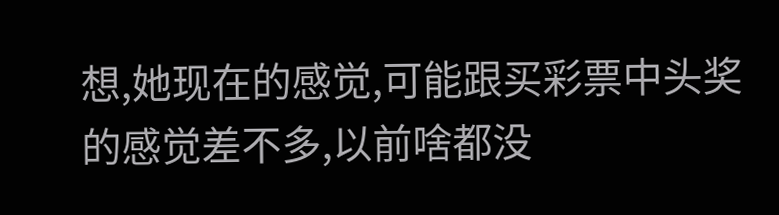想,她现在的感觉,可能跟买彩票中头奖的感觉差不多,以前啥都没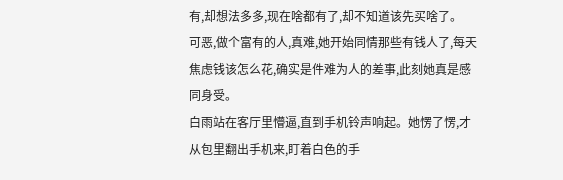有,却想法多多,现在啥都有了,却不知道该先买啥了。
可恶,做个富有的人,真难,她开始同情那些有钱人了,每天焦虑钱该怎么花,确实是件难为人的差事,此刻她真是感同身受。
白雨站在客厅里懵逼,直到手机铃声响起。她愣了愣,才从包里翻出手机来,盯着白色的手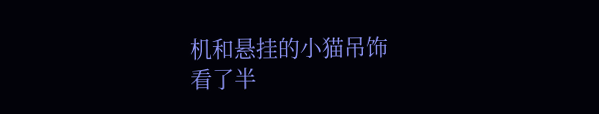机和悬挂的小猫吊饰
看了半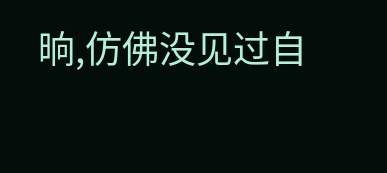晌,仿佛没见过自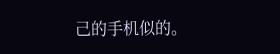己的手机似的。